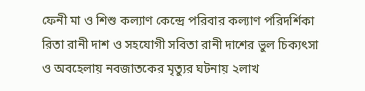ফেনী মা ও শিশু কল্যাণ কেন্দ্রে পরিবার কল্যাণ পরিদর্শিকা রিতা রানী দাশ ও সহযোগী সবিতা রানী দাশের ভুল চিক্যৎসা ও অবহেলায় নবজাতকের মৃত্যুর ঘটনায় ২লাখ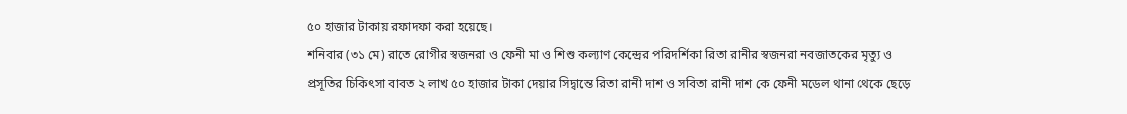৫০ হাজার টাকায় রফাদফা করা হয়েছে।
শনিবার (৩১ মে) রাতে রোগীর স্বজনরা ও ফেনী মা ও শিশু কল্যাণ কেন্দ্রের পরিদর্শিকা রিতা রানীর স্বজনরা নবজাতকের মৃত্যু ও প্রসূতির চিকিৎসা বাবত ২ লাখ ৫০ হাজার টাকা দেয়ার সিদ্বান্তে রিতা রানী দাশ ও সবিতা রানী দাশ কে ফেনী মডেল থানা থেকে ছেড়ে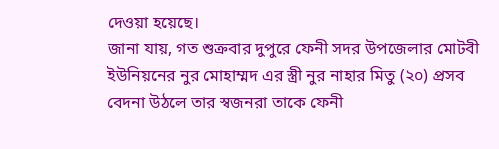দেওয়া হয়েছে।
জানা যায়, গত শুক্রবার দুপুরে ফেনী সদর উপজেলার মোটবী ইউনিয়নের নুর মোহাম্মদ এর স্ত্রী নুর নাহার মিতু (২০) প্রসব বেদনা উঠলে তার স্বজনরা তাকে ফেনী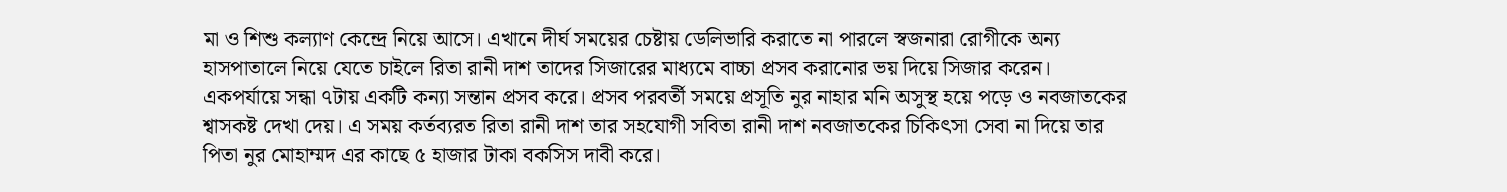মা ও শিশু কল্যাণ কেন্দ্রে নিয়ে আসে। এখানে দীর্ঘ সময়ের চেষ্টায় ডেলিভারি করাতে না পারলে স্বজনারা রোগীকে অন্য হাসপাতালে নিয়ে যেতে চাইলে রিতা রানী দাশ তাদের সিজারের মাধ্যমে বাচ্চা প্রসব করানোর ভয় দিয়ে সিজার করেন। একপর্যায়ে সন্ধা ৭টায় একটি কন্যা সন্তান প্রসব করে। প্রসব পরবর্তী সময়ে প্রসূতি নুর নাহার মনি অসুস্থ হয়ে পড়ে ও নবজাতকের শ্বাসকষ্ট দেখা দেয়। এ সময় কর্তব্যরত রিতা রানী দাশ তার সহযোগী সবিতা রানী দাশ নবজাতকের চিকিৎসা সেবা না দিয়ে তার পিতা নুর মোহাম্মদ এর কাছে ৫ হাজার টাকা বকসিস দাবী করে।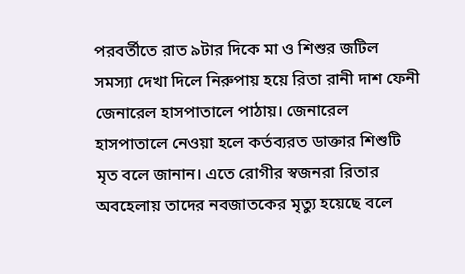পরবর্তীতে রাত ৯টার দিকে মা ও শিশুর জটিল সমস্যা দেখা দিলে নিরুপায় হয়ে রিতা রানী দাশ ফেনী জেনারেল হাসপাতালে পাঠায়। জেনারেল হাসপাতালে নেওয়া হলে কর্তব্যরত ডাক্তার শিশুটি মৃত বলে জানান। এতে রোগীর স্বজনরা রিতার অবহেলায় তাদের নবজাতকের মৃত্যু হয়েছে বলে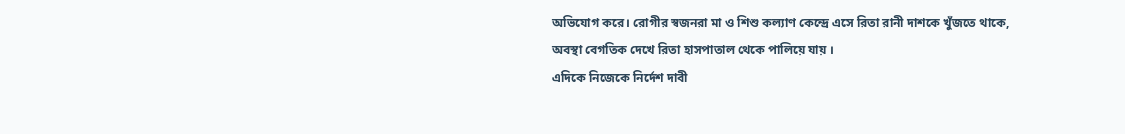অভিযোগ করে। রোগীর স্বজনরা মা ও শিশু কল্যাণ কেন্দ্রে এসে রিতা রানী দাশকে খুঁজতে থাকে, অবস্থা বেগতিক দেখে রিতা হাসপাতাল থেকে পালিয়ে যায় ।
এদিকে নিজেকে নির্দেশ দাবী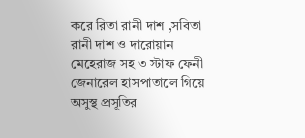করে রিতা রানী দাশ ,সবিতা রানী দাশ ও দারোয়ান মেহেরাজ সহ ৩ স্টাফ ফেনী জেনারেল হাসপাতালে গিয়ে অসুস্থ প্রসূতির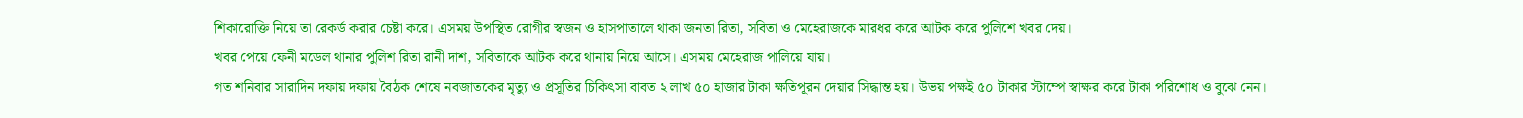শিকারোক্তি নিয়ে তা রেকর্ড করার চেষ্টা করে। এসময় উপস্থিত রোগীর স্বজন ও হাসপাতালে থাকা জনতা রিতা, সবিতা ও মেহেরাজকে মারধর করে আটক করে পুলিশে খবর দেয়।
খবর পেয়ে ফেনী মডেল থানার পুলিশ রিতা রানী দাশ, সবিতাকে আটক করে থানায় নিয়ে আসে। এসময় মেহেরাজ পালিয়ে যায়।
গত শনিবার সারাদিন দফায় দফায় বৈঠক শেষে নবজাতকের মৃত্যু ও প্রসূতির চিকিৎসা বাবত ২ লাখ ৫০ হাজার টাকা ক্ষতিপূরন দেয়ার সিদ্ধান্ত হয়। উভয় পক্ষই ৫০ টাকার স্টাম্পে স্বাক্ষর করে টাকা পরিশোধ ও বুঝে নেন।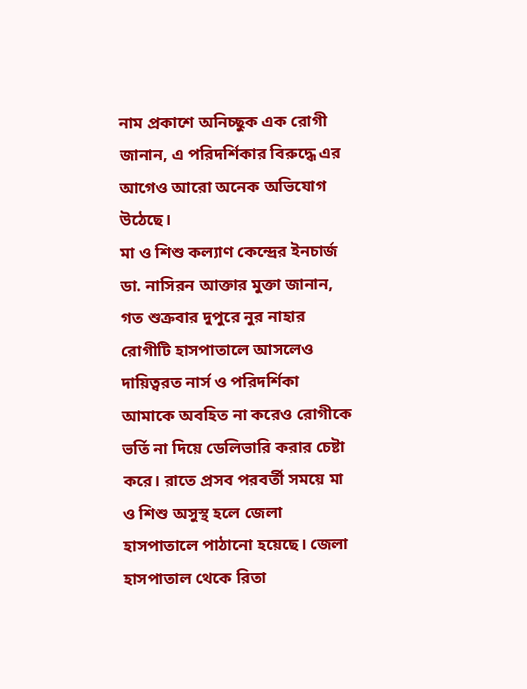নাম প্রকাশে অনিচ্ছুক এক রোগী জানান, এ পরিদর্শিকার বিরুদ্ধে এর আগেও আরো অনেক অভিযোগ উঠেছে।
মা ও শিশু কল্যাণ কেন্দ্রের ইনচার্জ ডা. নাসিরন আক্তার মুক্তা জানান, গত শুক্রবার দুপুরে নুর নাহার রোগীটি হাসপাতালে আসলেও দায়িত্বরত নার্স ও পরিদর্শিকা আমাকে অবহিত না করেও রোগীকে ভর্তি না দিয়ে ডেলিভারি করার চেষ্টা করে। রাতে প্রসব পরবর্তী সময়ে মা ও শিশু অসুস্থ হলে জেলা হাসপাতালে পাঠানো হয়েছে। জেলা হাসপাতাল থেকে রিতা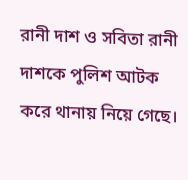রানী দাশ ও সবিতা রানী দাশকে পুলিশ আটক করে থানায় নিয়ে গেছে।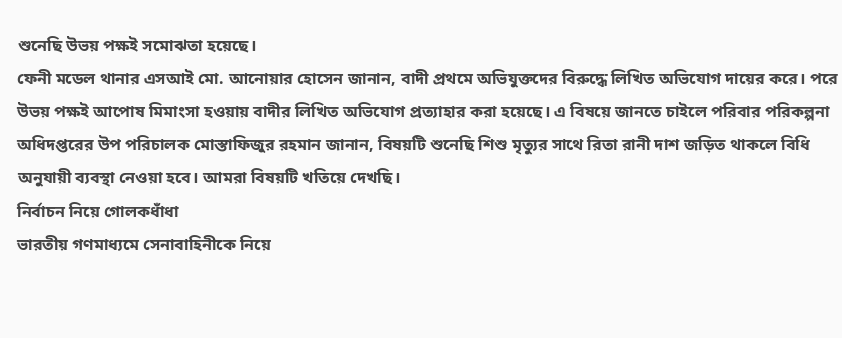শুনেছি উভয় পক্ষই সমোঝতা হয়েছে।
ফেনী মডেল থানার এসআই মো. আনোয়ার হোসেন জানান, বাদী প্রথমে অভিযুক্তদের বিরুদ্ধে লিখিত অভিযোগ দায়ের করে। পরে উভয় পক্ষই আপোষ মিমাংসা হওয়ায় বাদীর লিখিত অভিযোগ প্রত্যাহার করা হয়েছে। এ বিষয়ে জানতে চাইলে পরিবার পরিকল্পনা অধিদপ্তরের উপ পরিচালক মোস্তাফিজুর রহমান জানান, বিষয়টি শুনেছি শিশু মৃত্যুর সাথে রিতা রানী দাশ জড়িত থাকলে বিধি অনুযায়ী ব্যবস্থা নেওয়া হবে। আমরা বিষয়টি খতিয়ে দেখছি।
নির্বাচন নিয়ে গোলকধাঁধা
ভারতীয় গণমাধ্যমে সেনাবাহিনীকে নিয়ে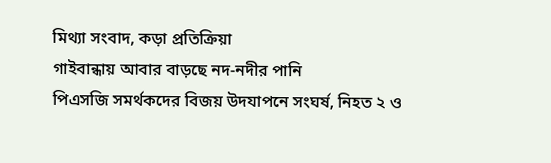মিথ্যা সংবাদ, কড়া প্রতিক্রিয়া
গাইবান্ধায় আবার বাড়ছে নদ-নদীর পানি
পিএসজি সমর্থকদের বিজয় উদযাপনে সংঘর্ষ, নিহত ২ ও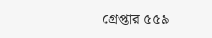গ্রেপ্তার ৫৫৯